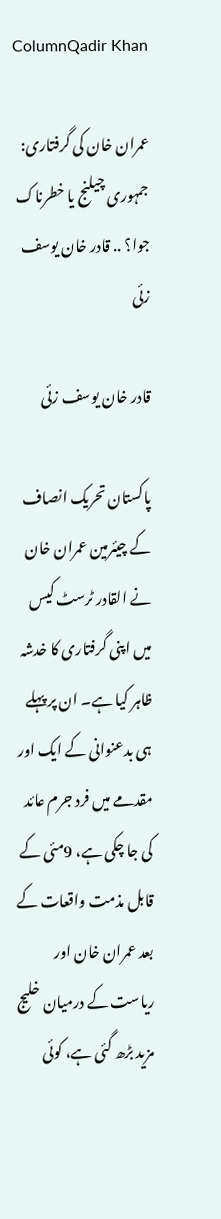ColumnQadir Khan

عمران خان کی گرفتاری: جمہوری چیلنج یا خطرناک جوا؟ .. قادر خان یوسف زئی

قادر خان یوسف زئی

پاکستان تحریک انصاف کے چیئرمین عمران خان نے القادر ٹرسٹ کیس میں اپنی گرفتاری کا خدشہ ظاہر کیا ہے۔ ان پر پہلے ہی بدعنوانی کے ایک اور مقدمے میں فرد جرم عائد کی جا چکی ہے، 9مئی کے قابل مذمت واقعات کے بعد عمران خان اور ریاست کے درمیان خلیج مزید بڑھ گئی ہے، کوئی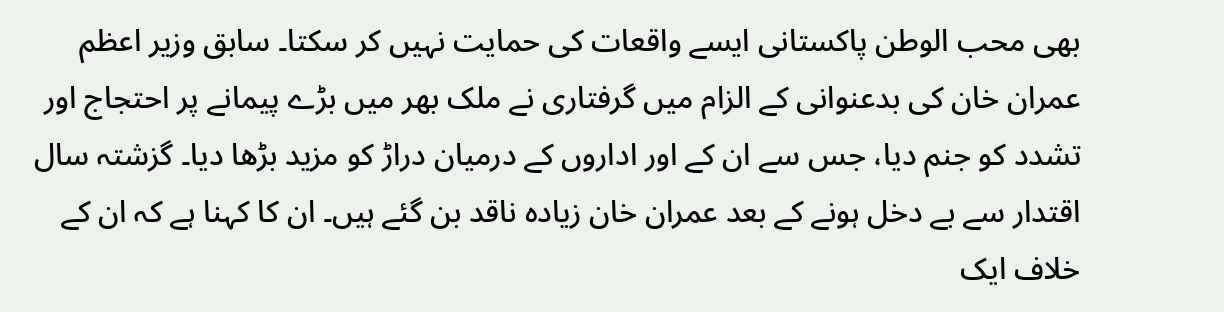بھی محب الوطن پاکستانی ایسے واقعات کی حمایت نہیں کر سکتا۔ سابق وزیر اعظم عمران خان کی بدعنوانی کے الزام میں گرفتاری نے ملک بھر میں بڑے پیمانے پر احتجاج اور تشدد کو جنم دیا، جس سے ان کے اور اداروں کے درمیان دراڑ کو مزید بڑھا دیا۔ گزشتہ سال اقتدار سے بے دخل ہونے کے بعد عمران خان زیادہ ناقد بن گئے ہیں۔ ان کا کہنا ہے کہ ان کے خلاف ایک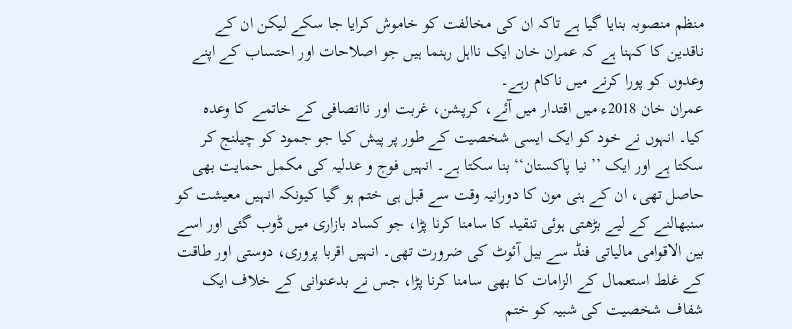منظم منصوبہ بنایا گیا ہے تاکہ ان کی مخالفت کو خاموش کرایا جا سکے لیکن ان کے ناقدین کا کہنا ہے کہ عمران خان ایک نااہل رہنما ہیں جو اصلاحات اور احتساب کے اپنے وعدوں کو پورا کرنے میں ناکام رہے۔
عمران خان 2018ء میں اقتدار میں آئے، کرپشن، غربت اور ناانصافی کے خاتمے کا وعدہ کیا۔ انہوں نے خود کو ایک ایسی شخصیت کے طور پر پیش کیا جو جمود کو چیلنج کر سکتا ہے اور ایک ’’ نیا پاکستان‘‘ بنا سکتا ہے۔ انہیں فوج و عدلیہ کی مکمل حمایت بھی حاصل تھی، ان کے ہنی مون کا دورانیہ وقت سے قبل ہی ختم ہو گیا کیونکہ انہیں معیشت کو سنبھالنے کے لیے بڑھتی ہوئی تنقید کا سامنا کرنا پڑا، جو کساد بازاری میں ڈوب گئی اور اسے بین الاقوامی مالیاتی فنڈ سے بیل آئوٹ کی ضرورت تھی۔ انہیں اقربا پروری، دوستی اور طاقت کے غلط استعمال کے الزامات کا بھی سامنا کرنا پڑا، جس نے بدعنوانی کے خلاف ایک شفاف شخصیت کی شبیہ کو ختم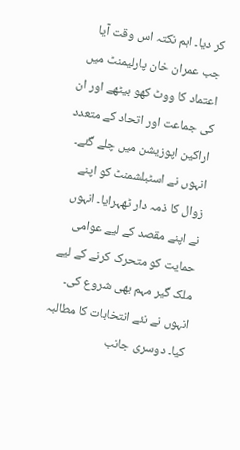کر دیا۔ اہم نکتہ اس وقت آیا جب عمران خان پارلیمنٹ میں اعتماد کا ووٹ کھو بیٹھے اور ان کی جماعت اور اتحاد کے متعدد اراکین اپوزیشن میں چلے گئے۔ انہوں نے اسٹبلشمنٹ کو اپنے زوال کا ذمہ دار ٹھہرایا۔ انہوں نے اپنے مقصد کے لیے عوامی حمایت کو متحرک کرنے کے لیے ملک گیر مہم بھی شروع کی۔ انہوں نے نئے انتخابات کا مطالبہ کیا۔ دوسری جانب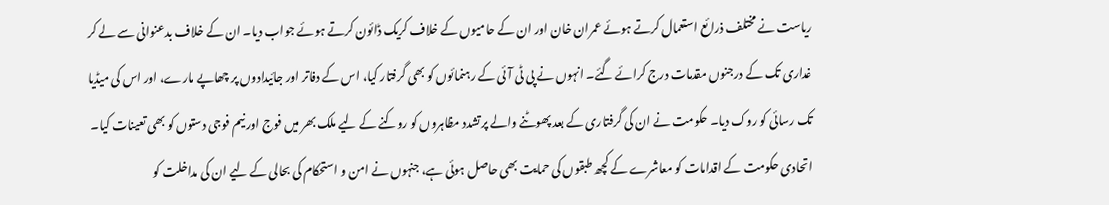ریاست نے مختلف ذرائع استعمال کرتے ہوئے عمران خان اور ان کے حامیوں کے خلاف کریک ڈائون کرتے ہوئے جواب دیا۔ ان کے خلاف بدعنوانی سے لے کر غداری تک کے درجنوں مقدمات درج کرائے گئے۔ انہوں نے پی ٹی آئی کے رہنمائوں کو بھی گرفتار کیا، اس کے دفاتر اور جائیدادوں پر چھاپے مارے، اور اس کی میڈیا تک رسائی کو روک دیا۔ حکومت نے ان کی گرفتاری کے بعد پھوٹنے والے پرتشدد مظاہروں کو روکنے کے لیے ملک بھر میں فوج اور نیم فوجی دستوں کو بھی تعینات کیا۔
اتحادی حکومت کے اقدامات کو معاشرے کے کچھ طبقوں کی حمایت بھی حاصل ہوئی ہے، جنہوں نے امن و استحکام کی بحالی کے لیے ان کی مداخلت کو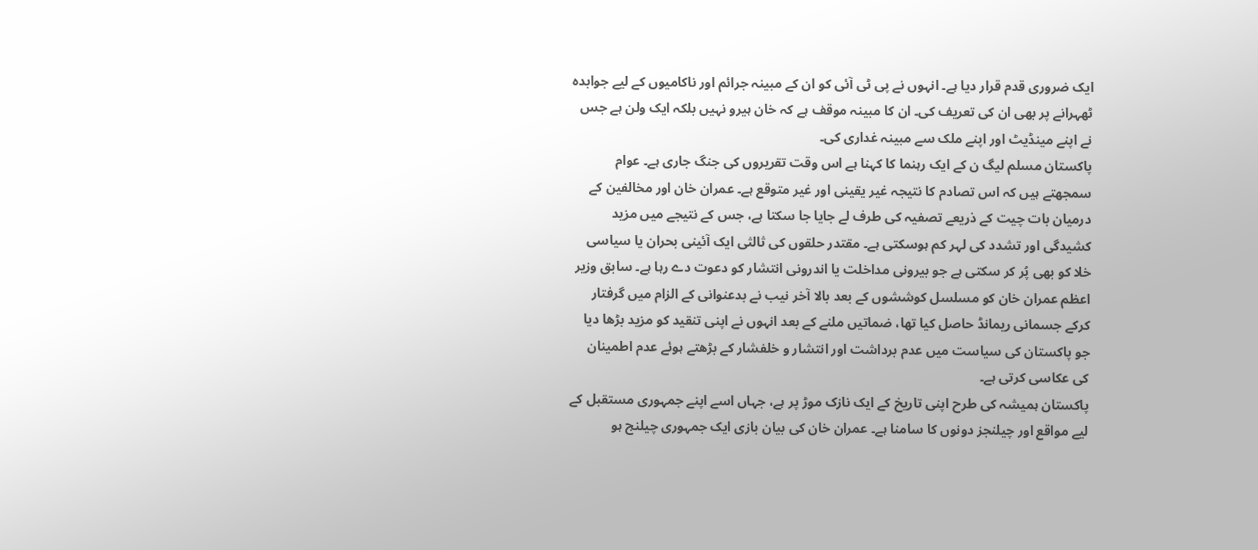ایک ضروری قدم قرار دیا ہے۔ انہوں نے پی ٹی آئی کو ان کے مبینہ جرائم اور ناکامیوں کے لیے جوابدہ ٹھہرانے پر بھی ان کی تعریف کی۔ ان کا مبینہ موقف ہے کہ خان ہیرو نہیں بلکہ ایک ولن ہے جس نے اپنے مینڈیٹ اور اپنے ملک سے مبینہ غداری کی۔
پاکستان مسلم لیگ ن کے ایک رہنما کا کہنا ہے اس وقت تقریروں کی جنگ جاری ہے۔ عوام سمجھتے ہیں کہ اس تصادم کا نتیجہ غیر یقینی اور غیر متوقع ہے۔ عمران خان اور مخالفین کے درمیان بات چیت کے ذریعے تصفیہ کی طرف لے جایا جا سکتا ہے، جس کے نتیجے میں مزید کشیدگی اور تشدد کی لہر کم ہوسکتی ہے۔ مقتدر حلقوں کی ثالثی ایک آئینی بحران یا سیاسی خلا کو بھی پُر کر سکتی ہے جو بیرونی مداخلت یا اندرونی انتشار کو دعوت دے رہا ہے۔ سابق وزیر اعظم عمران خان کو مسلسل کوششوں کے بعد بالا آخر نیب نے بدعنوانی کے الزام میں گرفتار کرکے جسمانی ریمانڈ حاصل کیا تھا، ضماتیں ملنے کے بعد انہوں نے اپنی تنقید کو مزید بڑھا دیا جو پاکستان کی سیاست میں عدم برداشت اور انتشار و خلفشار کے بڑھتے ہوئے عدم اطمینان کی عکاسی کرتی ہے۔
پاکستان ہمیشہ کی طرح اپنی تاریخ کے ایک نازک موڑ پر ہے، جہاں اسے اپنے جمہوری مستقبل کے لیے مواقع اور چیلنجز دونوں کا سامنا ہے۔ عمران خان کی بیان بازی ایک جمہوری چیلنج ہو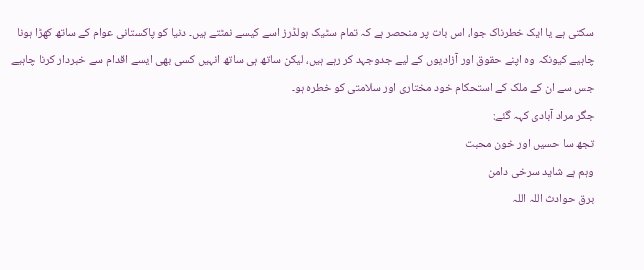سکتی ہے یا ایک خطرناک جوا، اس بات پر منحصر ہے کہ تمام سٹیک ہولڈرز اسے کیسے نمٹتے ہیں۔ دنیا کو پاکستانی عوام کے ساتھ کھڑا ہونا چاہیے کیونکہ وہ اپنے حقوق اور آزادیوں کے لیے جدوجہد کر رہے ہیں، لیکن ساتھ ہی ساتھ انہیں کسی بھی ایسے اقدام سے خبردار کرنا چاہیے جس سے ان کے ملک کے استحکام خود مختاری اور سلامتی کو خطرہ ہو۔
جگر مراد آبادی کہہ گئے:
تجھ سا حسیں اور خون محبت
وہم ہے شاید سرخی دامن
برق حوادث اللہ اللہ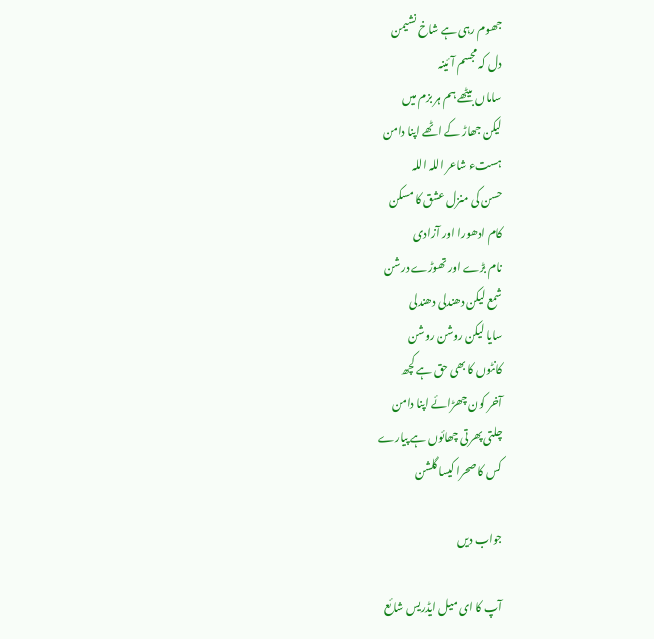جھوم رہی ہے شاخ نشیمن
دل کہ مجسم آئینہ
ساماں بیٹھے ہم ہر بزم میں
لیکن جھاڑ کے اٹھے اپنا دامن
ہستء شاعر اللہ اللہ
حسن کی منزل عشق کا مسکن
کام ادھورا اور آزادی
نام بڑے اور تھوڑے درشن
شمع لیکن دھندلی دھندلی
سایا لیکن روشن روشن
کانٹوں کا بھی حق ہے کچھ
آخر کون چھڑائے اپنا دامن
چلتی پھرتی چھائوں ہے پیارے
کس کا صحرا کیسا گلشن

جواب دیں

آپ کا ای میل ایڈریس شائع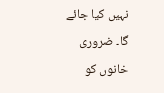نہیں کیا جائے گا۔ ضروری خانوں کو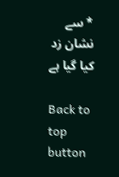* سے نشان زد کیا گیا ہے

Back to top button